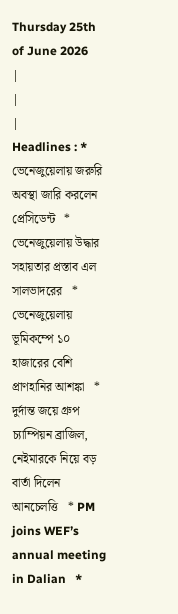Thursday 25th of June 2026
|
|
|
Headlines : * ভেনেজুয়েলায় জরুরি অবস্থা জারি করলেন প্রেসিডেন্ট   * ভেনেজুয়েলায় উদ্ধার সহায়তার প্রস্তাব এল সালভাদরের   * ভেনেজুয়েলায় ভূমিকম্পে ১০ হাজারের বেশি প্রাণহানির আশঙ্কা   * দুর্দান্ত জয়ে গ্রুপ চ্যাম্পিয়ন ব্রাজিল, নেইমারকে নিয়ে বড় বার্তা দিলেন আনচেলত্তি   * PM joins WEF’s annual meeting in Dalian   *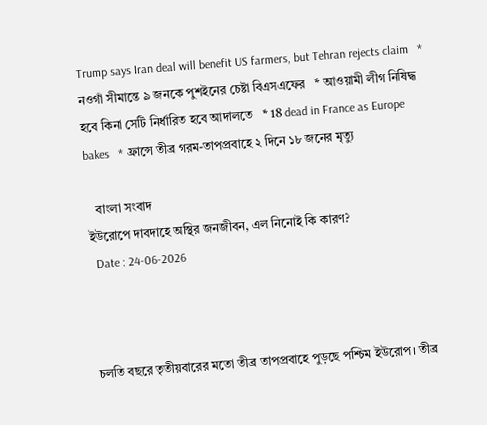Trump says Iran deal will benefit US farmers, but Tehran rejects claim   * নওগাঁ সীমান্তে ৯ জনকে পুশইনের চেষ্টা বিএসএফের   * আওয়ামী লীগ নিষিদ্ধ হবে কিনা সেটি নির্ধারিত হবে আদালতে   * 18 dead in France as Europe bakes   * ফ্রান্সে তীব্র গরম-তাপপ্রবাহে ২ দিনে ১৮ জনের মৃত্যু

   বাংলা সংবাদ
ইউরোপে দাবদাহে অস্থির জনজীবন, এল নিনোই কি কারণ?
  Date : 24-06-2026



চলতি বছরে তৃতীয়বারের মতো তীব্র তাপপ্রবাহে পুড়ছে পশ্চিম ইউরোপ। তীব্র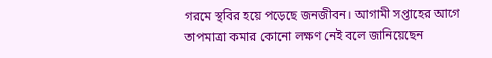গরমে স্থবির হয়ে পড়েছে জনজীবন। আগামী সপ্তাহের আগে তাপমাত্রা কমার কোনো লক্ষণ নেই বলে জানিয়েছেন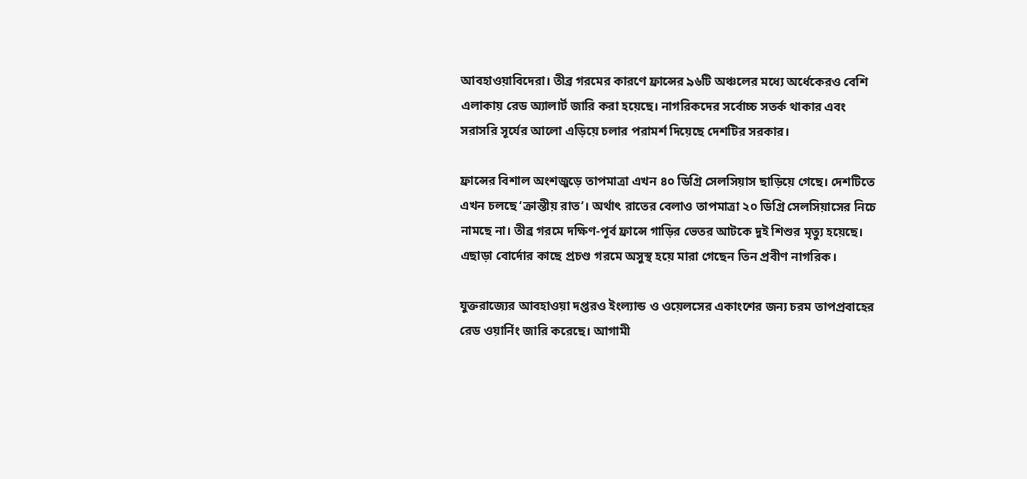আবহাওয়াবিদেরা। তীব্র গরমের কারণে ফ্রান্সের ৯৬টি অঞ্চলের মধ্যে অর্ধেকেরও বেশি এলাকায় রেড অ্যালার্ট জারি করা হয়েছে। নাগরিকদের সর্বোচ্চ সতর্ক থাকার এবং সরাসরি সূর্যের আলো এড়িয়ে চলার পরামর্শ দিয়েছে দেশটির সরকার।

ফ্রান্সের বিশাল অংশজুড়ে তাপমাত্রা এখন ৪০ ডিগ্রি সেলসিয়াস ছাড়িয়ে গেছে। দেশটিতে এখন চলছে ‘ক্রান্তীয় রাত’। অর্থাৎ রাতের বেলাও তাপমাত্রা ২০ ডিগ্রি সেলসিয়াসের নিচে নামছে না। তীব্র গরমে দক্ষিণ-পূর্ব ফ্রান্সে গাড়ির ভেতর আটকে দুই শিশুর মৃত্যু হয়েছে। এছাড়া বোর্দোর কাছে প্রচণ্ড গরমে অসুস্থ হয়ে মারা গেছেন তিন প্রবীণ নাগরিক।

যুক্তরাজ্যের আবহাওয়া দপ্তরও ইংল্যান্ড ও ওয়েলসের একাংশের জন্য চরম তাপপ্রবাহের রেড ওয়ার্নিং জারি করেছে। আগামী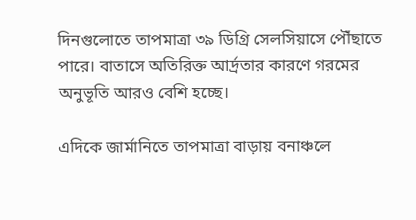দিনগুলোতে তাপমাত্রা ৩৯ ডিগ্রি সেলসিয়াসে পৌঁছাতে পারে। বাতাসে অতিরিক্ত আর্দ্রতার কারণে গরমের অনুভূতি আরও বেশি হচ্ছে।

এদিকে জার্মানিতে তাপমাত্রা বাড়ায় বনাঞ্চলে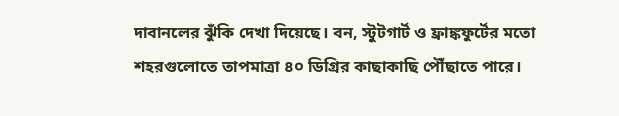দাবানলের ঝুঁকি দেখা দিয়েছে। বন, স্টুটগার্ট ও ফ্রাঙ্কফুর্টের মতো শহরগুলোতে তাপমাত্রা ৪০ ডিগ্রির কাছাকাছি পৌঁছাতে পারে।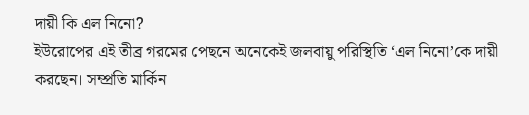দায়ী কি এল নিনো?
ইউরোপের এই তীব্র গরমের পেছনে অনেকেই জলবায়ু পরিস্থিতি ‘এল নিনো’কে দায়ী করছেন। সম্প্রতি মার্কিন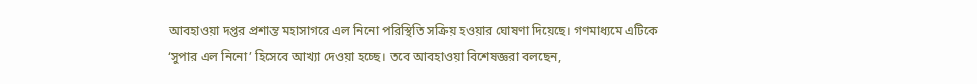আবহাওয়া দপ্তর প্রশান্ত মহাসাগরে এল নিনো পরিস্থিতি সক্রিয় হওয়ার ঘোষণা দিয়েছে। গণমাধ্যমে এটিকে ‘সুপার এল নিনো’ হিসেবে আখ্যা দেওয়া হচ্ছে। তবে আবহাওয়া বিশেষজ্ঞরা বলছেন,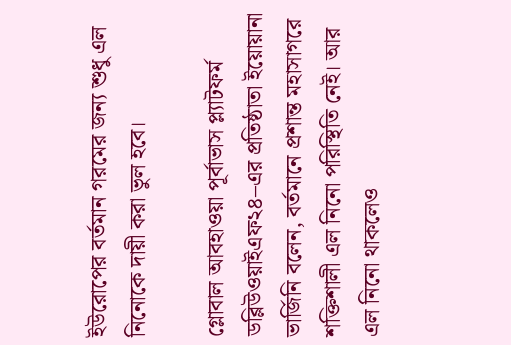ইউরোপের বর্তমান গরমের জন্য শুধু এল নিনোকে দায়ী করা ভুল হবে।

গ্লোবাল আবহাওয়া পূর্বাভাস প্ল্যাটফর্ম ডব্লিউওয়াইএফ২৪–এর প্রতিষ্ঠাতা ইয়োয়ানা ভার্জিনি বলেন, বর্তমানে প্রশান্ত মহাসাগরে শক্তিশালী এল নিনো পরিস্থিতি নেই। আর এল নিনো থাকলেও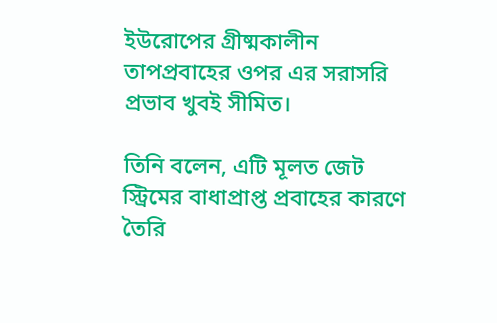ইউরোপের গ্রীষ্মকালীন তাপপ্রবাহের ওপর এর সরাসরি প্রভাব খুবই সীমিত।

তিনি বলেন, এটি মূলত জেট স্ট্রিমের বাধাপ্রাপ্ত প্রবাহের কারণে তৈরি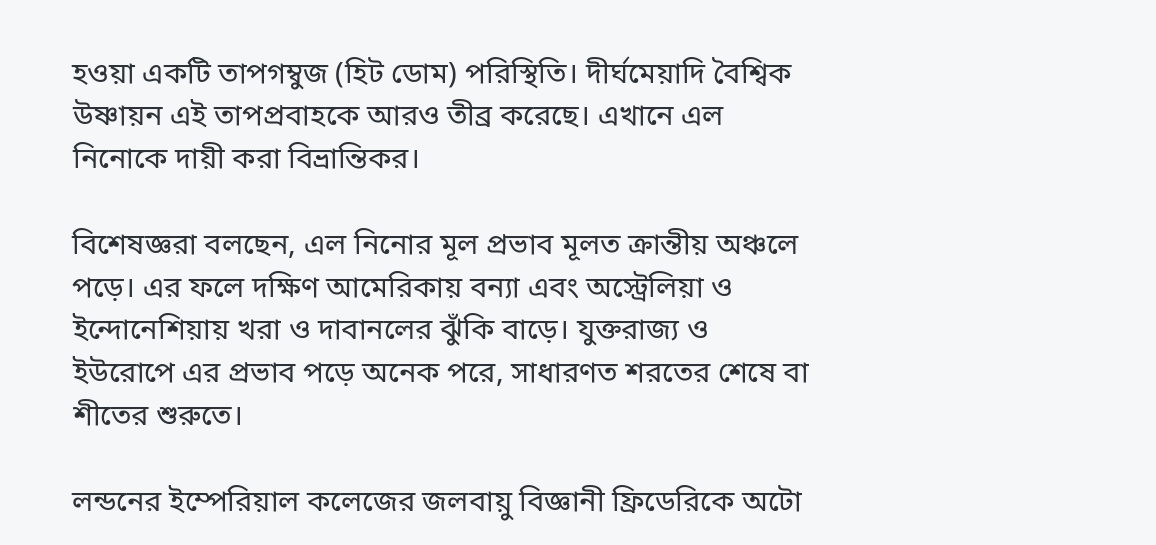হওয়া একটি তাপগম্বুজ (হিট ডোম) পরিস্থিতি। দীর্ঘমেয়াদি বৈশ্বিক উষ্ণায়ন এই তাপপ্রবাহকে আরও তীব্র করেছে। এখানে এল নিনোকে দায়ী করা বিভ্রান্তিকর।

বিশেষজ্ঞরা বলছেন, এল নিনোর মূল প্রভাব মূলত ক্রান্তীয় অঞ্চলে পড়ে। এর ফলে দক্ষিণ আমেরিকায় বন্যা এবং অস্ট্রেলিয়া ও ইন্দোনেশিয়ায় খরা ও দাবানলের ঝুঁকি বাড়ে। যুক্তরাজ্য ও ইউরোপে এর প্রভাব পড়ে অনেক পরে, সাধারণত শরতের শেষে বা শীতের শুরুতে।

লন্ডনের ইম্পেরিয়াল কলেজের জলবায়ু বিজ্ঞানী ফ্রিডেরিকে অটো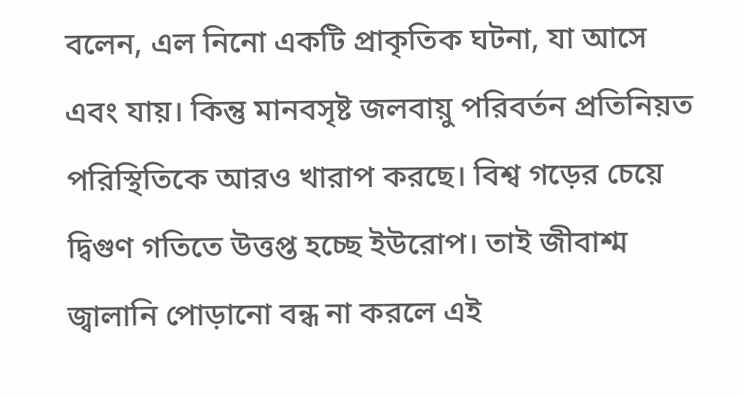বলেন, এল নিনো একটি প্রাকৃতিক ঘটনা, যা আসে এবং যায়। কিন্তু মানবসৃষ্ট জলবায়ু পরিবর্তন প্রতিনিয়ত পরিস্থিতিকে আরও খারাপ করছে। বিশ্ব গড়ের চেয়ে দ্বিগুণ গতিতে উত্তপ্ত হচ্ছে ইউরোপ। তাই জীবাশ্ম জ্বালানি পোড়ানো বন্ধ না করলে এই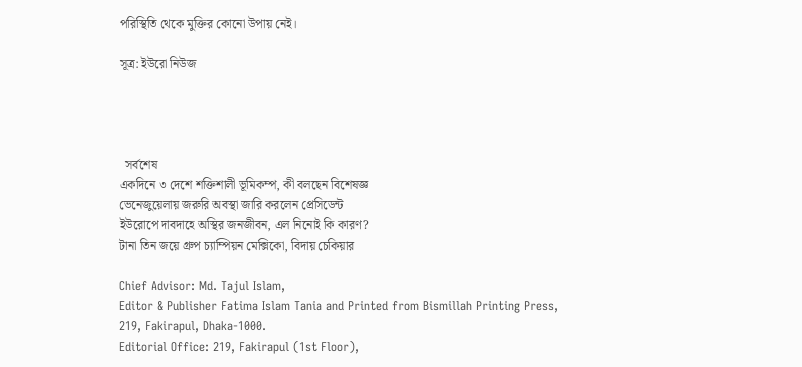পরিস্থিতি থেকে মুক্তির কোনো উপায় নেই।

সূত্র: ইউরো নিউজ




  সর্বশেষ
একদিনে ৩ দেশে শক্তিশালী ভূমিকম্প, কী বলছেন বিশেষজ্ঞ
ভেনেজুয়েলায় জরুরি অবস্থা জারি করলেন প্রেসিডেন্ট
ইউরোপে দাবদাহে অস্থির জনজীবন, এল নিনোই কি কারণ?
টানা তিন জয়ে গ্রুপ চ্যাম্পিয়ন মেক্সিকো, বিদায় চেকিয়ার

Chief Advisor: Md. Tajul Islam,
Editor & Publisher Fatima Islam Tania and Printed from Bismillah Printing Press,
219, Fakirapul, Dhaka-1000.
Editorial Office: 219, Fakirapul (1st Floor),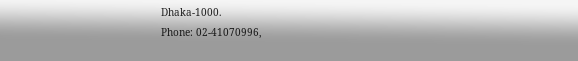Dhaka-1000.
Phone: 02-41070996,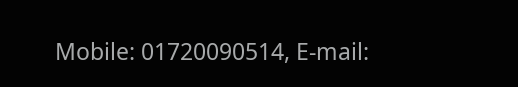Mobile: 01720090514, E-mail: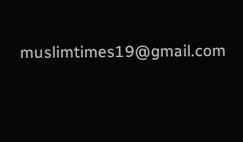muslimtimes19@gmail.com